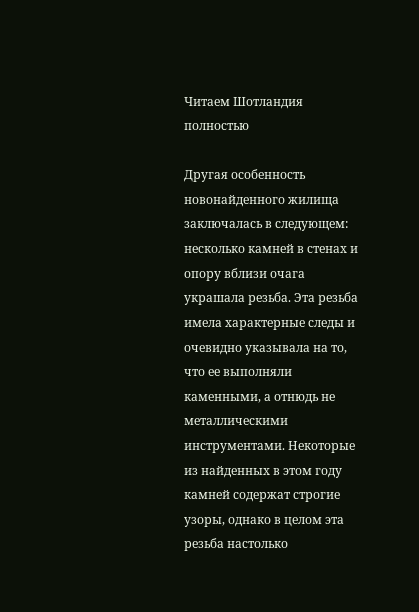Читаем Шотландия полностью

Другая особенность новонайденного жилища заключалась в следующем: несколько камней в стенах и опору вблизи очага украшала резьба. Эта резьба имела характерные следы и очевидно указывала на то, что ее выполняли каменными, а отнюдь не металлическими инструментами. Некоторые из найденных в этом году камней содержат строгие узоры, однако в целом эта резьба настолько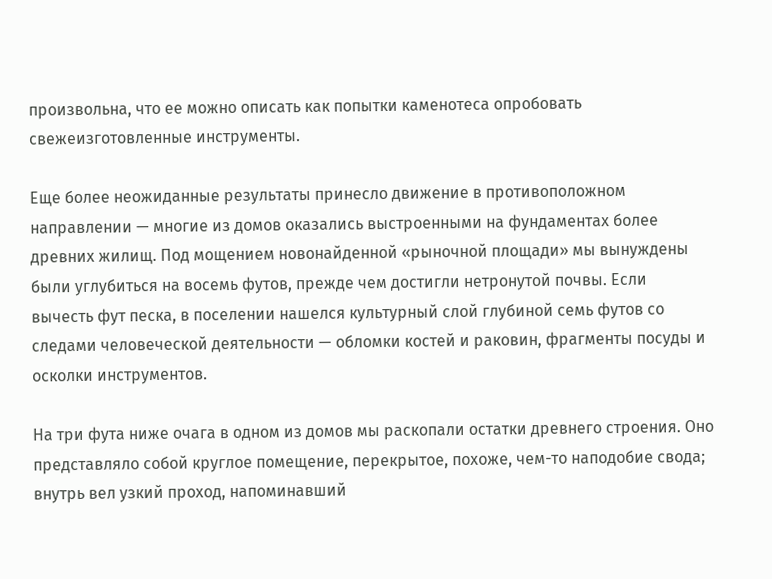произвольна, что ее можно описать как попытки каменотеса опробовать свежеизготовленные инструменты.

Еще более неожиданные результаты принесло движение в противоположном направлении — многие из домов оказались выстроенными на фундаментах более древних жилищ. Под мощением новонайденной «рыночной площади» мы вынуждены были углубиться на восемь футов, прежде чем достигли нетронутой почвы. Если вычесть фут песка, в поселении нашелся культурный слой глубиной семь футов со следами человеческой деятельности — обломки костей и раковин, фрагменты посуды и осколки инструментов.

На три фута ниже очага в одном из домов мы раскопали остатки древнего строения. Оно представляло собой круглое помещение, перекрытое, похоже, чем-то наподобие свода; внутрь вел узкий проход, напоминавший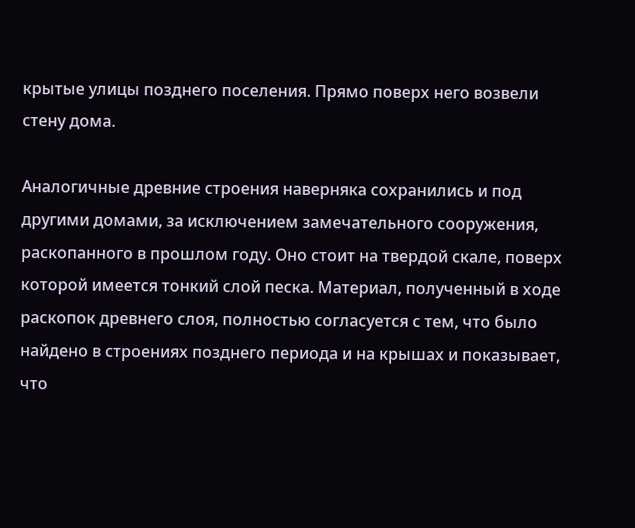крытые улицы позднего поселения. Прямо поверх него возвели стену дома.

Аналогичные древние строения наверняка сохранились и под другими домами, за исключением замечательного сооружения, раскопанного в прошлом году. Оно стоит на твердой скале, поверх которой имеется тонкий слой песка. Материал, полученный в ходе раскопок древнего слоя, полностью согласуется с тем, что было найдено в строениях позднего периода и на крышах и показывает, что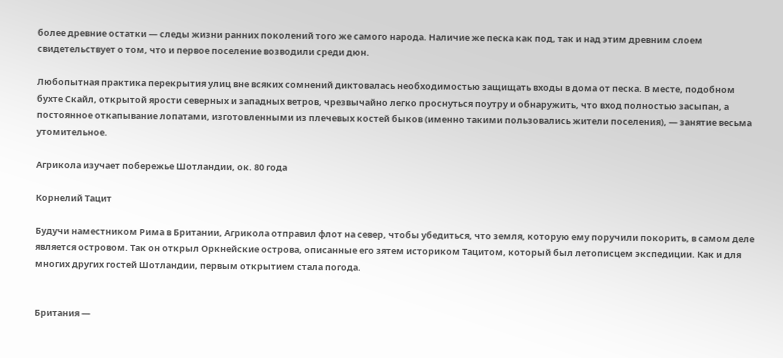более древние остатки — следы жизни ранних поколений того же самого народа. Наличие же песка как под, так и над этим древним слоем свидетельствует о том, что и первое поселение возводили среди дюн.

Любопытная практика перекрытия улиц вне всяких сомнений диктовалась необходимостью защищать входы в дома от песка. В месте, подобном бухте Скайл, открытой ярости северных и западных ветров, чрезвычайно легко проснуться поутру и обнаружить, что вход полностью засыпан, а постоянное откапывание лопатами, изготовленными из плечевых костей быков (именно такими пользовались жители поселения), — занятие весьма утомительное.

Агрикола изучает побережье Шотландии, ок. 80 года

Корнелий Тацит

Будучи наместником Рима в Британии, Агрикола отправил флот на север, чтобы убедиться, что земля, которую ему поручили покорить, в самом деле является островом. Так он открыл Оркнейские острова, описанные его зятем историком Тацитом, который был летописцем экспедиции. Как и для многих других гостей Шотландии, первым открытием стала погода.


Британия —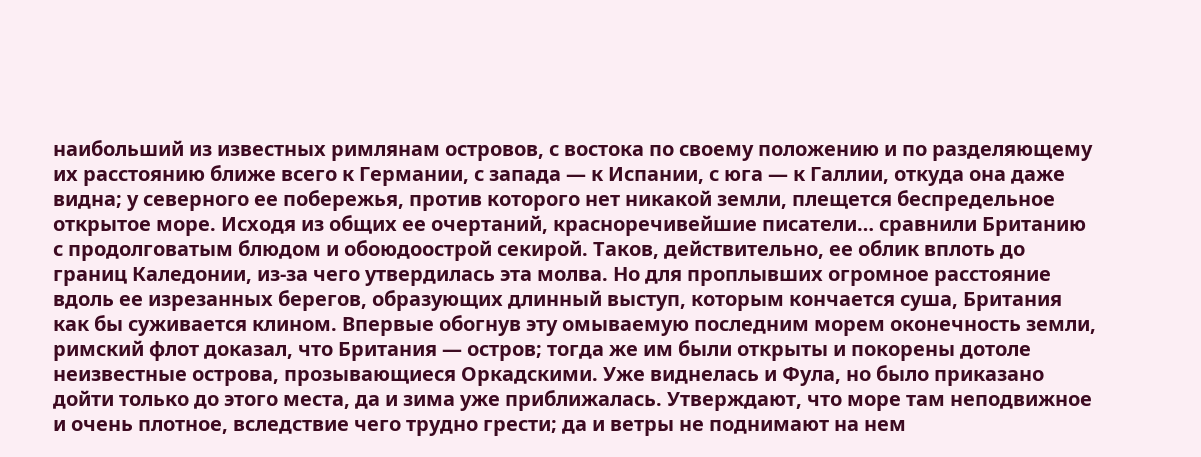наибольший из известных римлянам островов, с востока по своему положению и по разделяющему их расстоянию ближе всего к Германии, с запада — к Испании, с юга — к Галлии, откуда она даже видна; у северного ее побережья, против которого нет никакой земли, плещется беспредельное открытое море. Исходя из общих ее очертаний, красноречивейшие писатели… сравнили Британию с продолговатым блюдом и обоюдоострой секирой. Таков, действительно, ее облик вплоть до границ Каледонии, из-за чего утвердилась эта молва. Но для проплывших огромное расстояние вдоль ее изрезанных берегов, образующих длинный выступ, которым кончается суша, Британия как бы суживается клином. Впервые обогнув эту омываемую последним морем оконечность земли, римский флот доказал, что Британия — остров; тогда же им были открыты и покорены дотоле неизвестные острова, прозывающиеся Оркадскими. Уже виднелась и Фула, но было приказано дойти только до этого места, да и зима уже приближалась. Утверждают, что море там неподвижное и очень плотное, вследствие чего трудно грести; да и ветры не поднимают на нем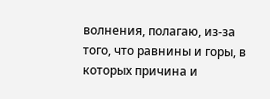волнения, полагаю, из-за того, что равнины и горы, в которых причина и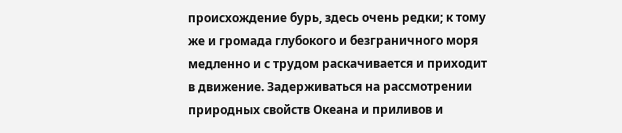происхождение бурь, здесь очень редки; к тому же и громада глубокого и безграничного моря медленно и с трудом раскачивается и приходит в движение. Задерживаться на рассмотрении природных свойств Океана и приливов и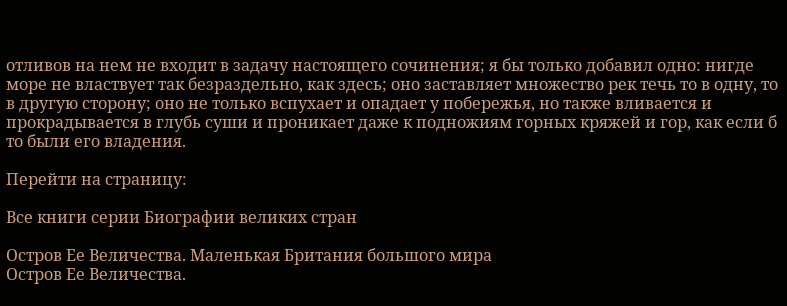отливов на нем не входит в задачу настоящего сочинения; я бы только добавил одно: нигде море не властвует так безраздельно, как здесь; оно заставляет множество рек течь то в одну, то в другую сторону; оно не только вспухает и опадает у побережья, но также вливается и прокрадывается в глубь суши и проникает даже к подножиям горных кряжей и гор, как если б то были его владения.

Перейти на страницу:

Все книги серии Биографии великих стран

Остров Ее Величества. Маленькая Британия большого мира
Остров Ее Величества.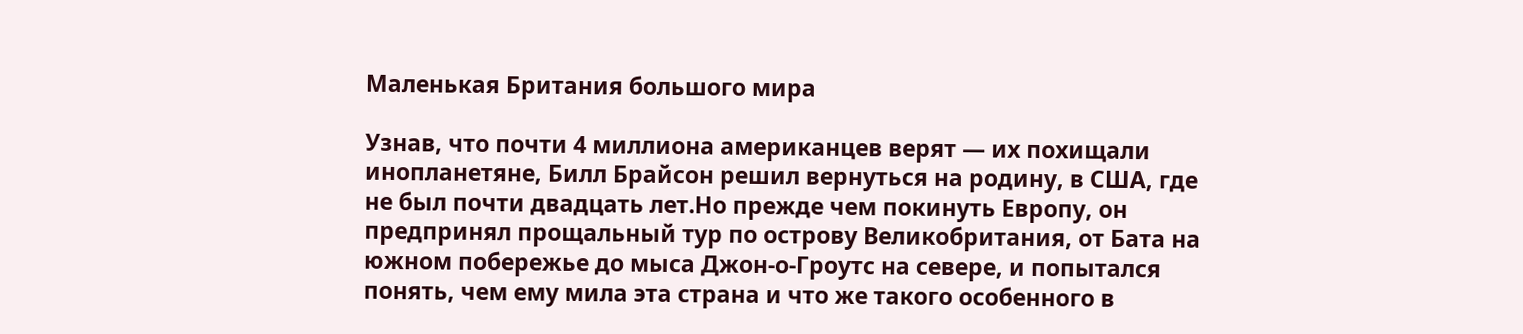Маленькая Британия большого мира

Узнав, что почти 4 миллиона американцев верят — их похищали инопланетяне, Билл Брайсон решил вернуться на родину, в США, где не был почти двадцать лет.Но прежде чем покинуть Европу, он предпринял прощальный тур по острову Великобритания, от Бата на южном побережье до мыса Джон-о-Гроутс на севере, и попытался понять, чем ему мила эта страна и что же такого особенного в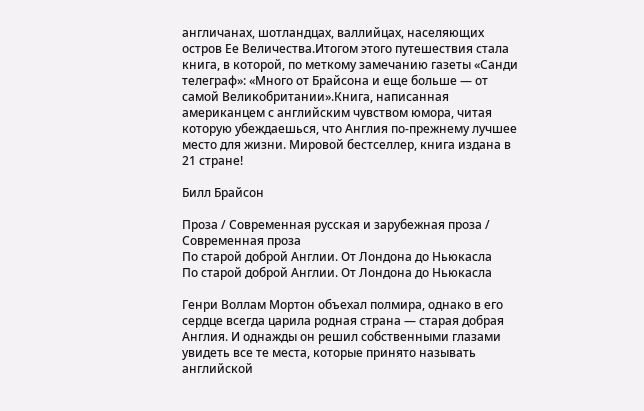англичанах, шотландцах, валлийцах, населяющих остров Ее Величества.Итогом этого путешествия стала книга, в которой, по меткому замечанию газеты «Санди телеграф»: «Много от Брайсона и еще больше — от самой Великобритании».Книга, написанная американцем с английским чувством юмора, читая которую убеждаешься, что Англия по-прежнему лучшее место для жизни. Мировой бестселлер, книга издана в 21 стране!

Билл Брайсон

Проза / Современная русская и зарубежная проза / Современная проза
По старой доброй Англии. От Лондона до Ньюкасла
По старой доброй Англии. От Лондона до Ньюкасла

Генри Воллам Мортон объехал полмира, однако в его сердце всегда царила родная страна — старая добрая Англия. И однажды он решил собственными глазами увидеть все те места, которые принято называть английской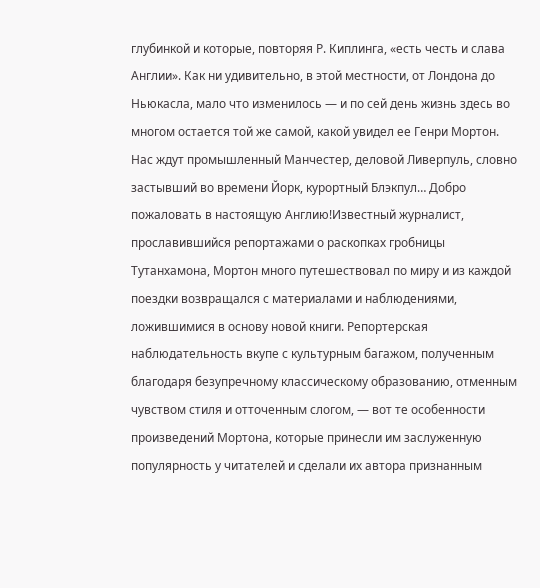глубинкой и которые, повторяя Р. Киплинга, «есть честь и слава Англии». Как ни удивительно, в этой местности, от Лондона до Ньюкасла, мало что изменилось — и по сей день жизнь здесь во многом остается той же самой, какой увидел ее Генри Мортон. Нас ждут промышленный Манчестер, деловой Ливерпуль, словно застывший во времени Йорк, курортный Блэкпул… Добро пожаловать в настоящую Англию!Известный журналист, прославившийся репортажами о раскопках гробницы Тутанхамона, Мортон много путешествовал по миру и из каждой поездки возвращался с материалами и наблюдениями, ложившимися в основу новой книги. Репортерская наблюдательность вкупе с культурным багажом, полученным благодаря безупречному классическому образованию, отменным чувством стиля и отточенным слогом, — вот те особенности произведений Мортона, которые принесли им заслуженную популярность у читателей и сделали их автора признанным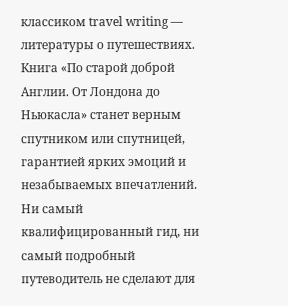классиком travel writing — литературы о путешествиях. Книга «По старой доброй Англии. От Лондона до Ньюкасла» станет верным спутником или спутницей, гарантией ярких эмоций и незабываемых впечатлений. Ни самый квалифицированный гид, ни самый подробный путеводитель не сделают для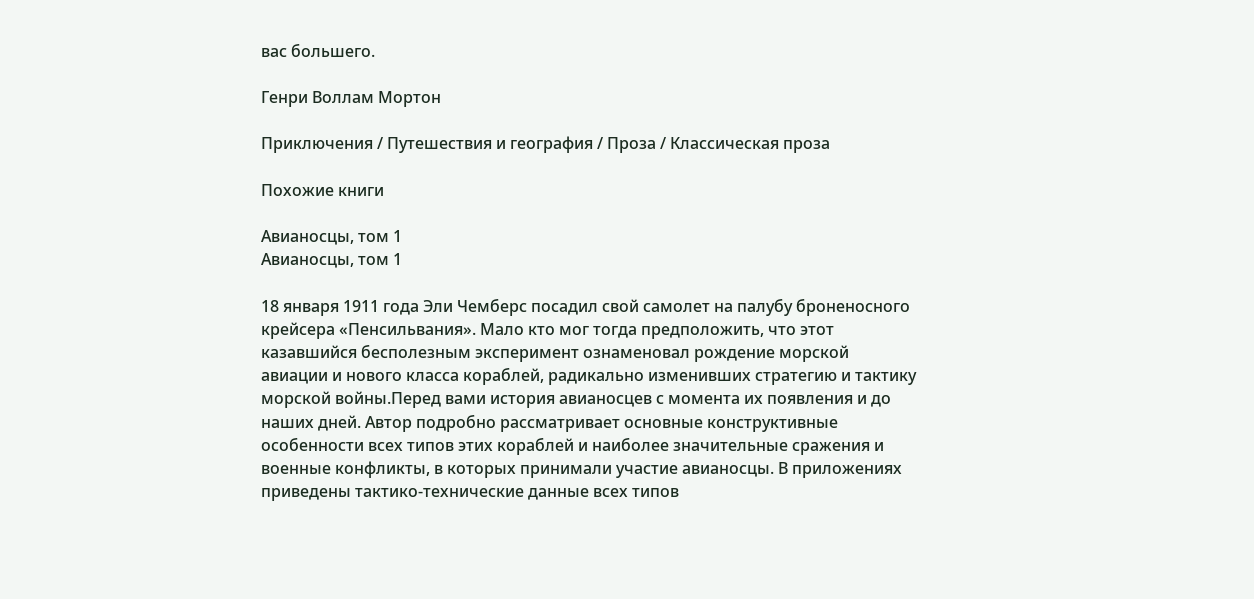вас большего.

Генри Воллам Мортон

Приключения / Путешествия и география / Проза / Классическая проза

Похожие книги

Авианосцы, том 1
Авианосцы, том 1

18 января 1911 года Эли Чемберс посадил свой самолет на палубу броненосного крейсера «Пенсильвания». Мало кто мог тогда предположить, что этот казавшийся бесполезным эксперимент ознаменовал рождение морской авиации и нового класса кораблей, радикально изменивших стратегию и тактику морской войны.Перед вами история авианосцев с момента их появления и до наших дней. Автор подробно рассматривает основные конструктивные особенности всех типов этих кораблей и наиболее значительные сражения и военные конфликты, в которых принимали участие авианосцы. В приложениях приведены тактико-технические данные всех типов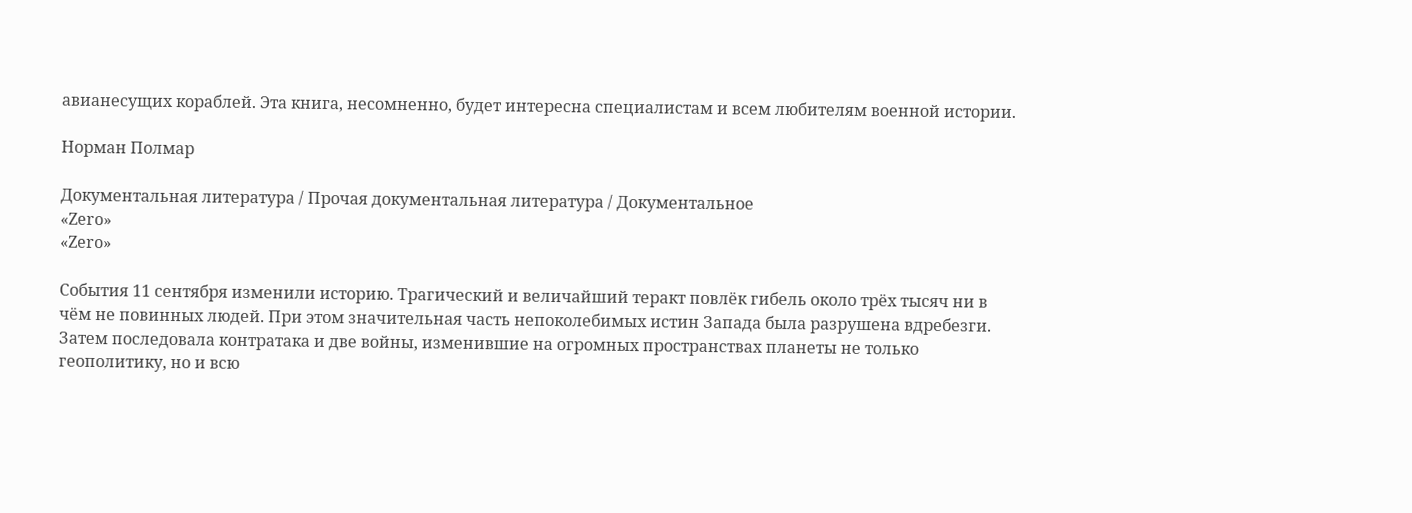авианесущих кораблей. Эта книга, несомненно, будет интересна специалистам и всем любителям военной истории.

Норман Полмар

Документальная литература / Прочая документальная литература / Документальное
«Zero»
«Zero»

События 11 сентября изменили историю. Трагический и величайший теракт повлёк гибель около трёх тысяч ни в чём не повинных людей. При этом значительная часть непоколебимых истин Запада была разрушена вдребезги. Затем последовала контратака и две войны, изменившие на огромных пространствах планеты не только геополитику, но и всю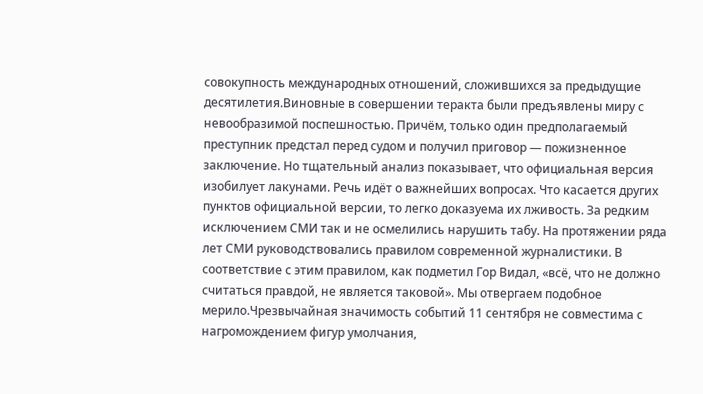совокупность международных отношений, сложившихся за предыдущие десятилетия.Виновные в совершении теракта были предъявлены миру с невообразимой поспешностью. Причём, только один предполагаемый преступник предстал перед судом и получил приговор — пожизненное заключение. Но тщательный анализ показывает, что официальная версия изобилует лакунами. Речь идёт о важнейших вопросах. Что касается других пунктов официальной версии, то легко доказуема их лживость. За редким исключением СМИ так и не осмелились нарушить табу. На протяжении ряда лет СМИ руководствовались правилом современной журналистики. В соответствие с этим правилом, как подметил Гор Видал, «всё, что не должно считаться правдой, не является таковой». Мы отвергаем подобное мерило.Чрезвычайная значимость событий 11 сентября не совместима с нагромождением фигур умолчания,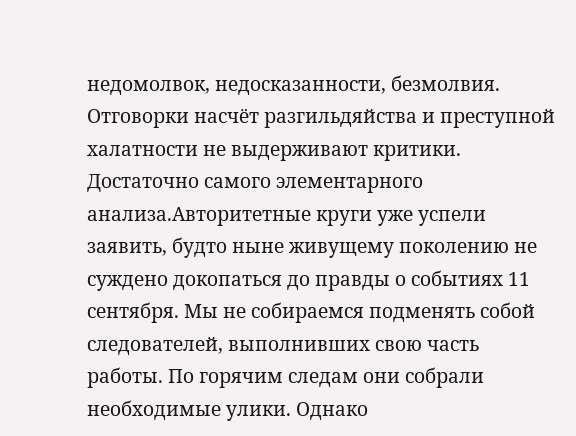недомолвок, недосказанности, безмолвия. Отговорки насчёт разгильдяйства и преступной халатности не выдерживают критики. Достаточно самого элементарного анализа.Авторитетные круги уже успели заявить, будто ныне живущему поколению не суждено докопаться до правды о событиях 11 сентября. Мы не собираемся подменять собой следователей, выполнивших свою часть работы. По горячим следам они собрали необходимые улики. Однако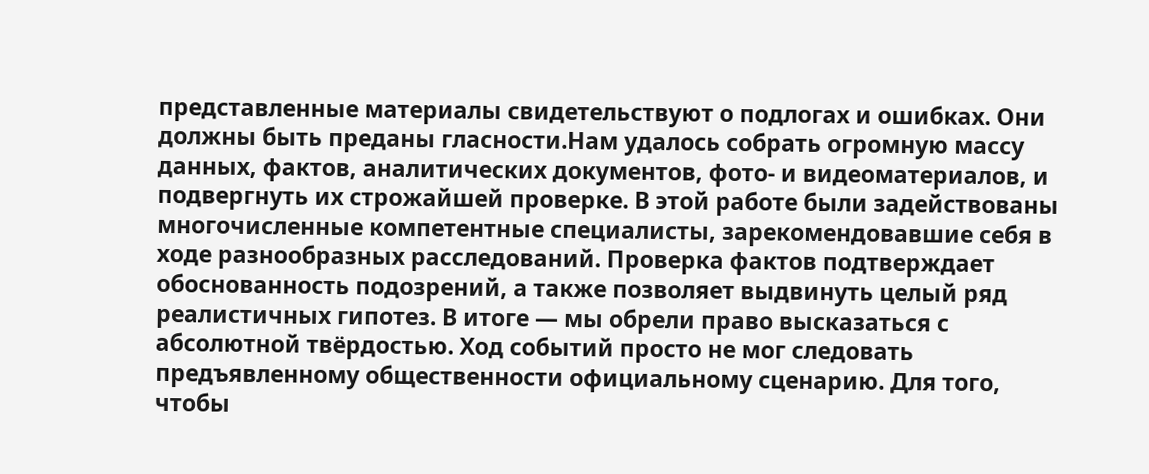представленные материалы свидетельствуют о подлогах и ошибках. Они должны быть преданы гласности.Нам удалось собрать огромную массу данных, фактов, аналитических документов, фото- и видеоматериалов, и подвергнуть их строжайшей проверке. В этой работе были задействованы многочисленные компетентные специалисты, зарекомендовавшие себя в ходе разнообразных расследований. Проверка фактов подтверждает обоснованность подозрений, а также позволяет выдвинуть целый ряд реалистичных гипотез. В итоге — мы обрели право высказаться с абсолютной твёрдостью. Ход событий просто не мог следовать предъявленному общественности официальному сценарию. Для того, чтобы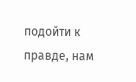подойти к правде, нам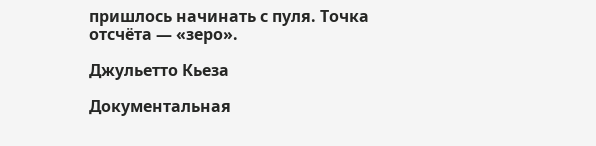пришлось начинать с пуля. Точка отсчёта — «зеро».

Джульетто Кьеза

Документальная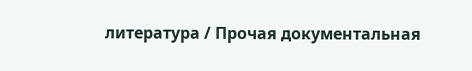литература / Прочая документальная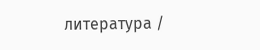литература /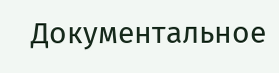Документальное